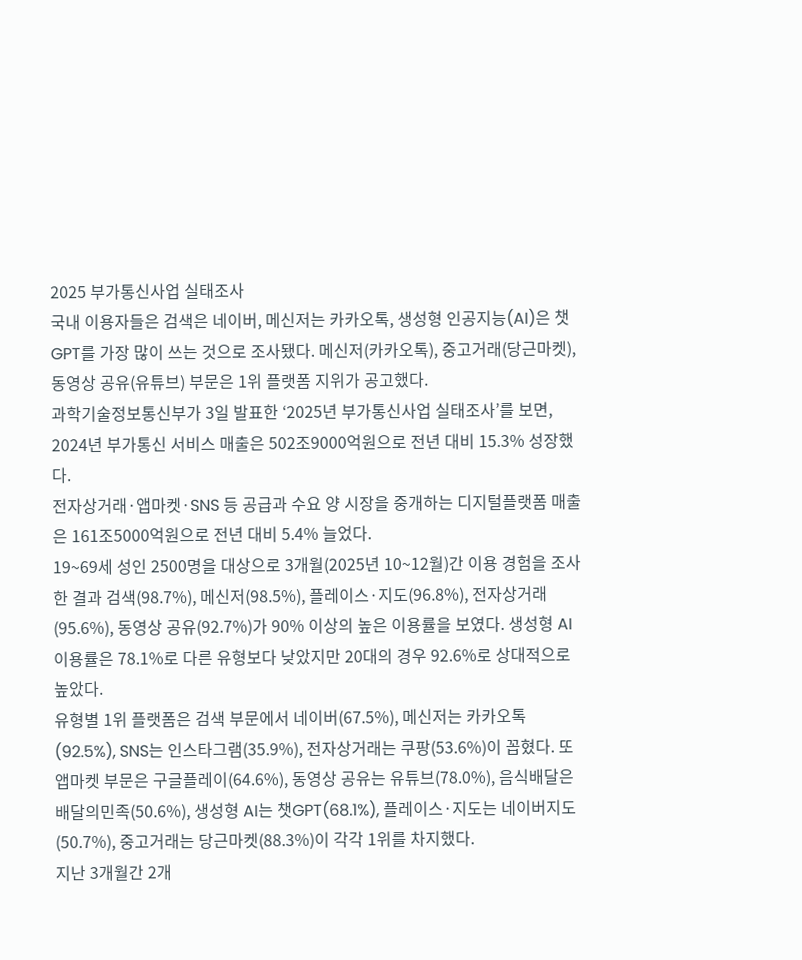2025 부가통신사업 실태조사
국내 이용자들은 검색은 네이버, 메신저는 카카오톡, 생성형 인공지능(AI)은 챗GPT를 가장 많이 쓰는 것으로 조사됐다. 메신저(카카오톡), 중고거래(당근마켓), 동영상 공유(유튜브) 부문은 1위 플랫폼 지위가 공고했다.
과학기술정보통신부가 3일 발표한 ‘2025년 부가통신사업 실태조사’를 보면, 2024년 부가통신 서비스 매출은 502조9000억원으로 전년 대비 15.3% 성장했다.
전자상거래·앱마켓·SNS 등 공급과 수요 양 시장을 중개하는 디지털플랫폼 매출은 161조5000억원으로 전년 대비 5.4% 늘었다.
19~69세 성인 2500명을 대상으로 3개월(2025년 10~12월)간 이용 경험을 조사한 결과 검색(98.7%), 메신저(98.5%), 플레이스·지도(96.8%), 전자상거래(95.6%), 동영상 공유(92.7%)가 90% 이상의 높은 이용률을 보였다. 생성형 AI 이용률은 78.1%로 다른 유형보다 낮았지만 20대의 경우 92.6%로 상대적으로 높았다.
유형별 1위 플랫폼은 검색 부문에서 네이버(67.5%), 메신저는 카카오톡(92.5%), SNS는 인스타그램(35.9%), 전자상거래는 쿠팡(53.6%)이 꼽혔다. 또 앱마켓 부문은 구글플레이(64.6%), 동영상 공유는 유튜브(78.0%), 음식배달은 배달의민족(50.6%), 생성형 AI는 챗GPT(68.1%), 플레이스·지도는 네이버지도(50.7%), 중고거래는 당근마켓(88.3%)이 각각 1위를 차지했다.
지난 3개월간 2개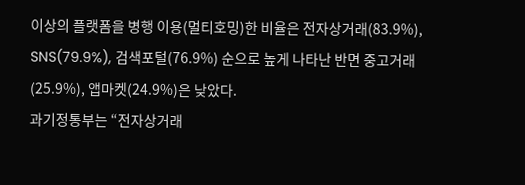이상의 플랫폼을 병행 이용(멀티호밍)한 비율은 전자상거래(83.9%), SNS(79.9%), 검색포털(76.9%) 순으로 높게 나타난 반면 중고거래(25.9%), 앱마켓(24.9%)은 낮았다.
과기정통부는 “전자상거래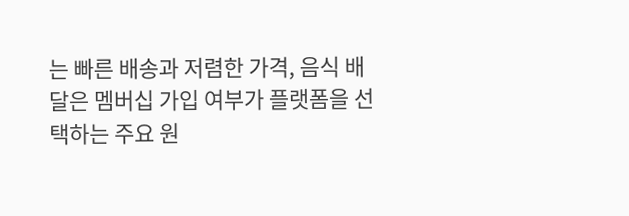는 빠른 배송과 저렴한 가격, 음식 배달은 멤버십 가입 여부가 플랫폼을 선택하는 주요 원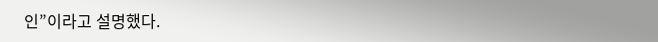인”이라고 설명했다.